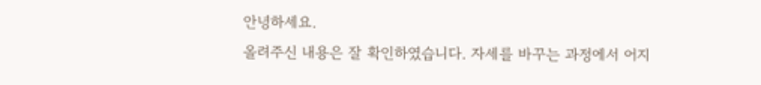안녕하세요.
올려주신 내용은 잘 확인하였습니다. 자세를 바꾸는 과정에서 어지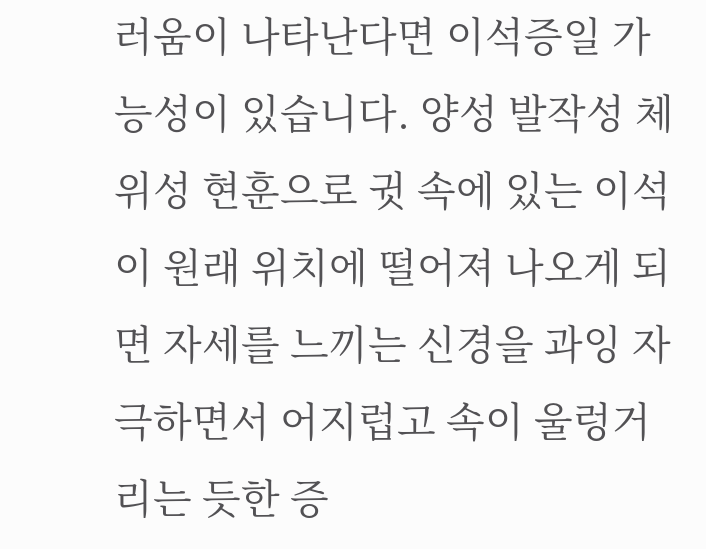러움이 나타난다면 이석증일 가능성이 있습니다. 양성 발작성 체위성 현훈으로 귓 속에 있는 이석이 원래 위치에 떨어져 나오게 되면 자세를 느끼는 신경을 과잉 자극하면서 어지럽고 속이 울렁거리는 듯한 증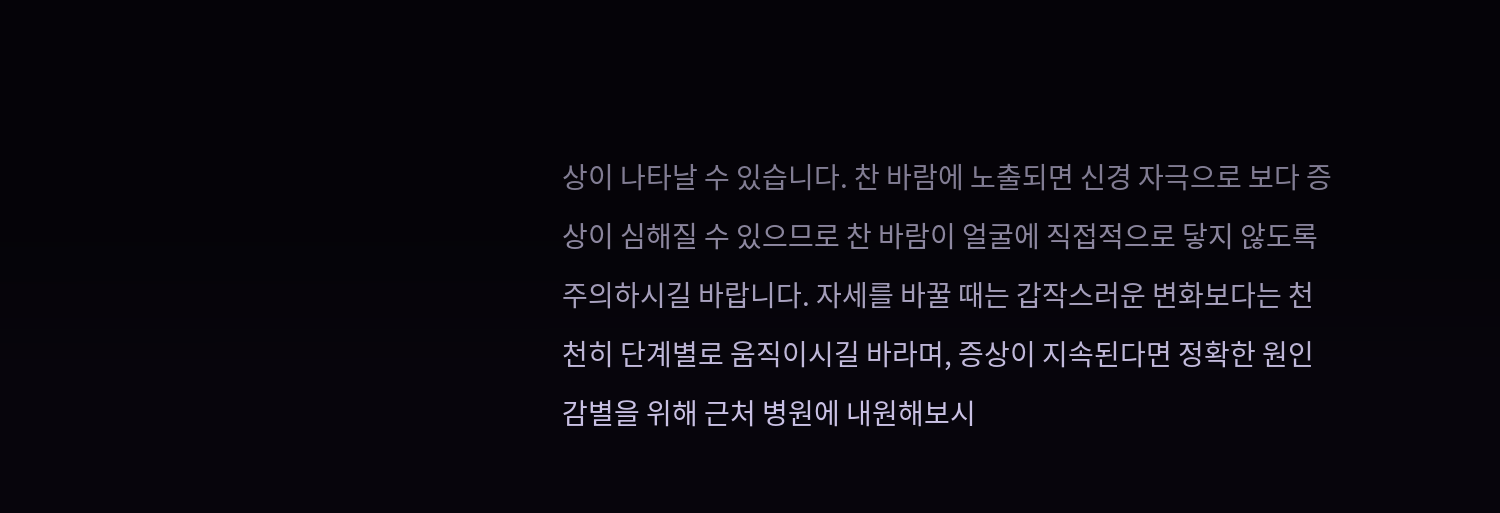상이 나타날 수 있습니다. 찬 바람에 노출되면 신경 자극으로 보다 증상이 심해질 수 있으므로 찬 바람이 얼굴에 직접적으로 닿지 않도록 주의하시길 바랍니다. 자세를 바꿀 때는 갑작스러운 변화보다는 천천히 단계별로 움직이시길 바라며, 증상이 지속된다면 정확한 원인 감별을 위해 근처 병원에 내원해보시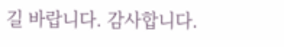길 바랍니다. 감사합니다.